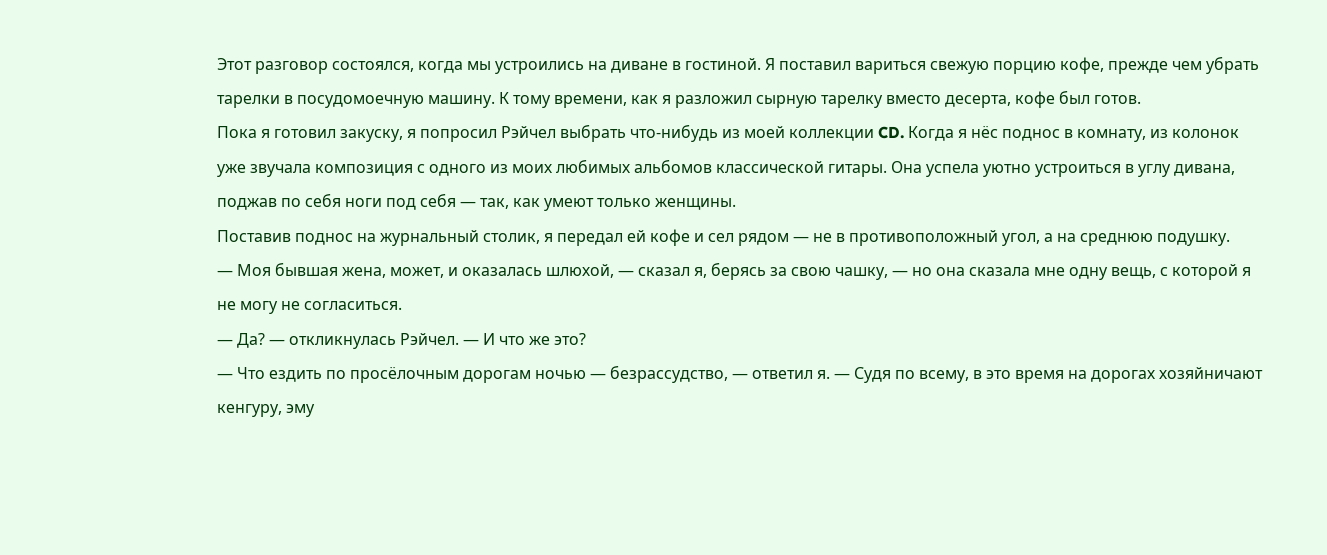Этот разговор состоялся, когда мы устроились на диване в гостиной. Я поставил вариться свежую порцию кофе, прежде чем убрать тарелки в посудомоечную машину. К тому времени, как я разложил сырную тарелку вместо десерта, кофе был готов.
Пока я готовил закуску, я попросил Рэйчел выбрать что-нибудь из моей коллекции CD. Когда я нёс поднос в комнату, из колонок уже звучала композиция с одного из моих любимых альбомов классической гитары. Она успела уютно устроиться в углу дивана, поджав по себя ноги под себя — так, как умеют только женщины.
Поставив поднос на журнальный столик, я передал ей кофе и сел рядом — не в противоположный угол, а на среднюю подушку.
— Моя бывшая жена, может, и оказалась шлюхой, — сказал я, берясь за свою чашку, — но она сказала мне одну вещь, с которой я не могу не согласиться.
— Да? — откликнулась Рэйчел. — И что же это?
— Что ездить по просёлочным дорогам ночью — безрассудство, — ответил я. — Судя по всему, в это время на дорогах хозяйничают кенгуру, эму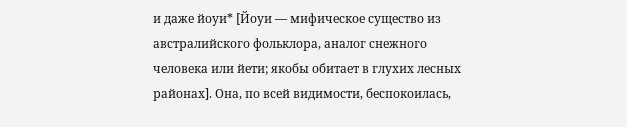и даже йоуи* [Йоуи — мифическое существо из австралийского фольклора, аналог снежного человека или йети; якобы обитает в глухих лесных районах]. Она, по всей видимости, беспокоилась,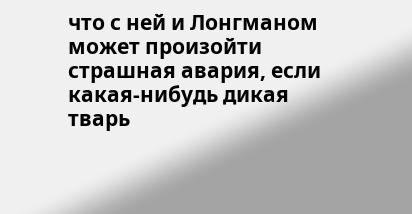что с ней и Лонгманом может произойти страшная авария, если какая-нибудь дикая тварь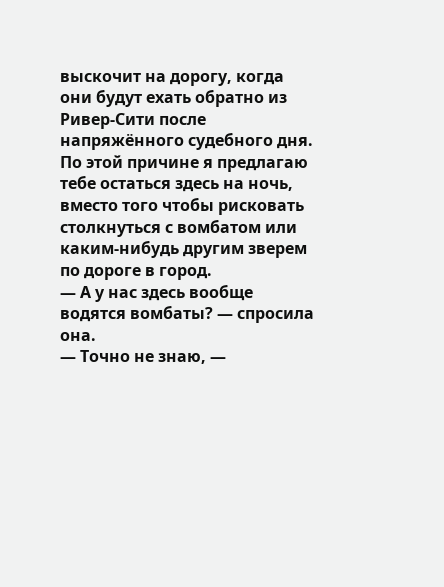выскочит на дорогу, когда они будут ехать обратно из Ривер-Сити после напряжённого судебного дня. По этой причине я предлагаю тебе остаться здесь на ночь, вместо того чтобы рисковать столкнуться с вомбатом или каким-нибудь другим зверем по дороге в город.
— А у нас здесь вообще водятся вомбаты? — спросила она.
— Точно не знаю, —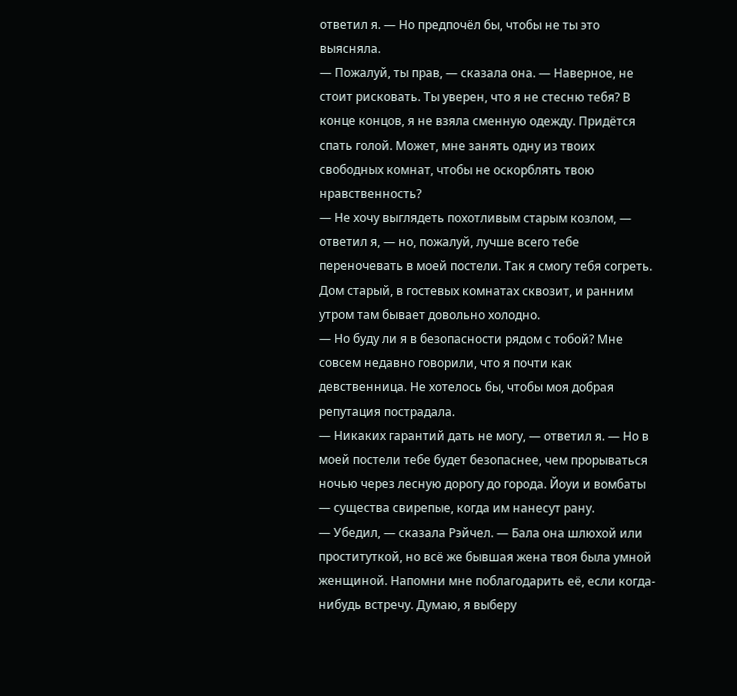ответил я. — Но предпочёл бы, чтобы не ты это выясняла.
— Пожалуй, ты прав, — сказала она. — Наверное, не стоит рисковать. Ты уверен, что я не стесню тебя? В конце концов, я не взяла сменную одежду. Придётся спать голой. Может, мне занять одну из твоих свободных комнат, чтобы не оскорблять твою нравственность?
— Не хочу выглядеть похотливым старым козлом, — ответил я, — но, пожалуй, лучше всего тебе переночевать в моей постели. Так я смогу тебя согреть. Дом старый, в гостевых комнатах сквозит, и ранним утром там бывает довольно холодно.
— Но буду ли я в безопасности рядом с тобой? Мне совсем недавно говорили, что я почти как девственница. Не хотелось бы, чтобы моя добрая репутация пострадала.
— Никаких гарантий дать не могу, — ответил я. — Но в моей постели тебе будет безопаснее, чем прорываться ночью через лесную дорогу до города. Йоуи и вомбаты — существа свирепые, когда им нанесут рану.
— Убедил, — сказала Рэйчел. — Бала она шлюхой или проституткой, но всё же бывшая жена твоя была умной женщиной. Напомни мне поблагодарить её, если когда-нибудь встречу. Думаю, я выберу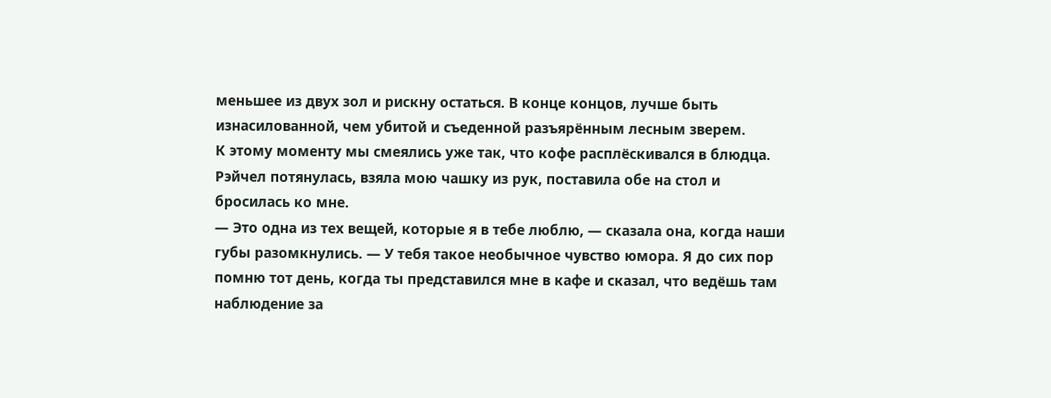меньшее из двух зол и рискну остаться. В конце концов, лучше быть изнасилованной, чем убитой и съеденной разъярённым лесным зверем.
К этому моменту мы смеялись уже так, что кофе расплёскивался в блюдца. Рэйчел потянулась, взяла мою чашку из рук, поставила обе на стол и бросилась ко мне.
— Это одна из тех вещей, которые я в тебе люблю, — сказала она, когда наши губы разомкнулись. — У тебя такое необычное чувство юмора. Я до сих пор помню тот день, когда ты представился мне в кафе и сказал, что ведёшь там наблюдение за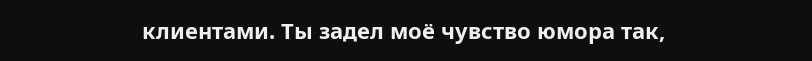клиентами. Ты задел моё чувство юмора так,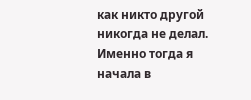как никто другой никогда не делал. Именно тогда я начала в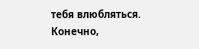тебя влюбляться. Конечно,